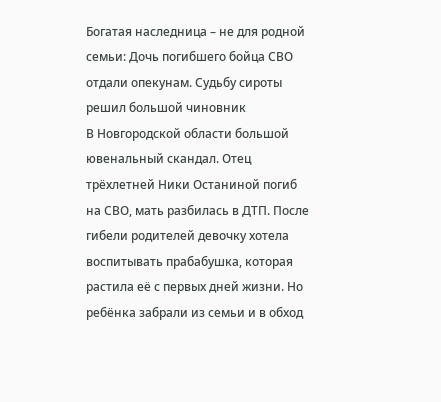Богатая наследница – не для родной семьи: Дочь погибшего бойца СВО отдали опекунам. Судьбу сироты решил большой чиновник
В Новгородской области большой ювенальный скандал. Отец трёхлетней Ники Останиной погиб на СВО, мать разбилась в ДТП. После гибели родителей девочку хотела воспитывать прабабушка, которая растила её с первых дней жизни. Но ребёнка забрали из семьи и в обход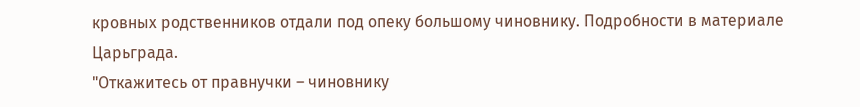кровных родственников отдали под опеку большому чиновнику. Подробности в материале Царьграда.
"Откажитесь от правнучки – чиновнику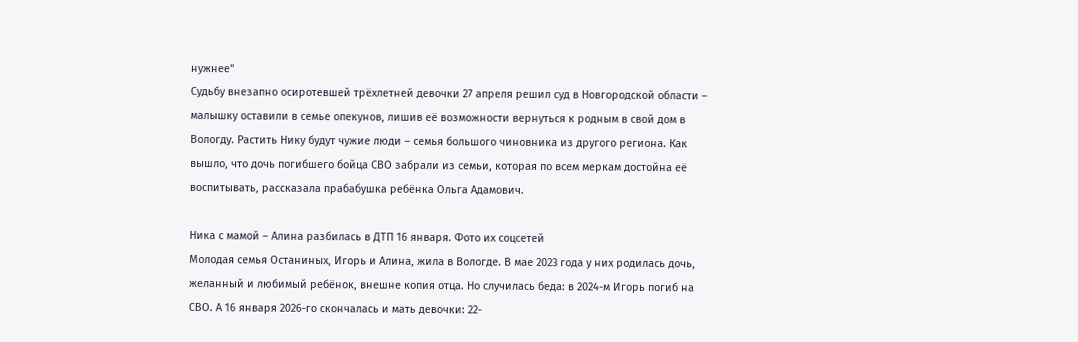нужнее"
Судьбу внезапно осиротевшей трёхлетней девочки 27 апреля решил суд в Новгородской области – малышку оставили в семье опекунов, лишив её возможности вернуться к родным в свой дом в Вологду. Растить Нику будут чужие люди – семья большого чиновника из другого региона. Как вышло, что дочь погибшего бойца СВО забрали из семьи, которая по всем меркам достойна её воспитывать, рассказала прабабушка ребёнка Ольга Адамович.

Ника с мамой – Алина разбилась в ДТП 16 января. Фото их соцсетей
Молодая семья Останиных, Игорь и Алина, жила в Вологде. В мае 2023 года у них родилась дочь, желанный и любимый ребёнок, внешне копия отца. Но случилась беда: в 2024-м Игорь погиб на СВО. А 16 января 2026-го скончалась и мать девочки: 22-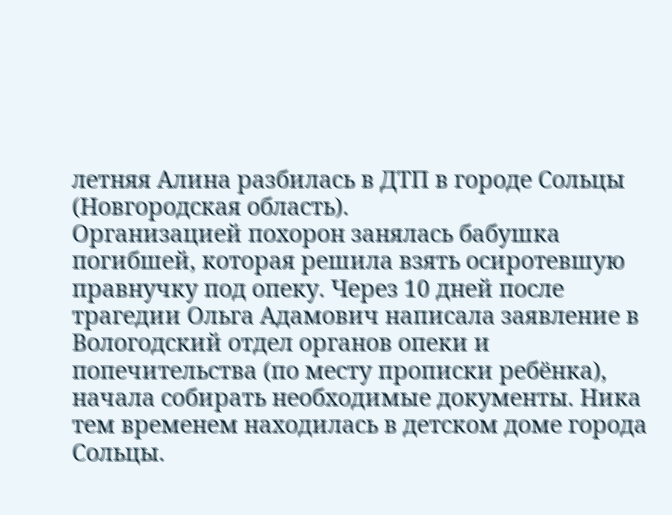летняя Алина разбилась в ДТП в городе Сольцы (Новгородская область).
Организацией похорон занялась бабушка погибшей, которая решила взять осиротевшую правнучку под опеку. Через 10 дней после трагедии Ольга Адамович написала заявление в Вологодский отдел органов опеки и попечительства (по месту прописки ребёнка), начала собирать необходимые документы. Ника тем временем находилась в детском доме города Сольцы.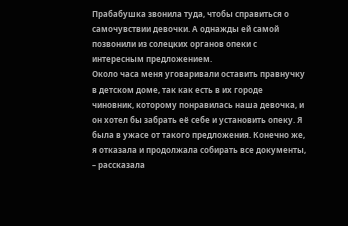Прабабушка звонила туда, чтобы справиться о самочувствии девочки. А однажды ей самой позвонили из солецких органов опеки с интересным предложением.
Около часа меня уговаривали оставить правнучку в детском доме, так как есть в их городе чиновник, которому понравилась наша девочка, и он хотел бы забрать её себе и установить опеку. Я была в ужасе от такого предложения. Конечно же, я отказала и продолжала собирать все документы,
– рассказала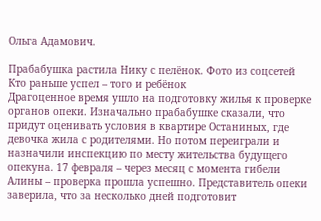Ольга Адамович.

Прабабушка растила Нику с пелёнок. Фото из соцсетей
Кто раньше успел – того и ребёнок
Драгоценное время ушло на подготовку жилья к проверке органов опеки. Изначально прабабушке сказали, что придут оценивать условия в квартире Останиных, где девочка жила с родителями. Но потом переиграли и назначили инспекцию по месту жительства будущего опекуна. 17 февраля – через месяц с момента гибели Алины – проверка прошла успешно. Представитель опеки заверила, что за несколько дней подготовит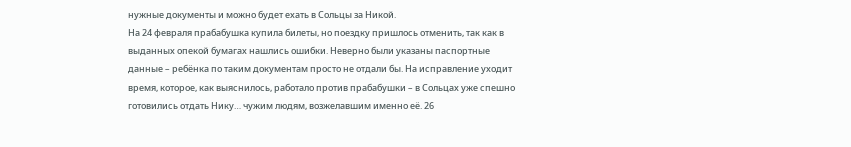нужные документы и можно будет ехать в Сольцы за Никой.
На 24 февраля прабабушка купила билеты, но поездку пришлось отменить, так как в выданных опекой бумагах нашлись ошибки. Неверно были указаны паспортные данные – ребёнка по таким документам просто не отдали бы. На исправление уходит время, которое, как выяснилось, работало против прабабушки – в Сольцах уже спешно готовились отдать Нику… чужим людям, возжелавшим именно её. 26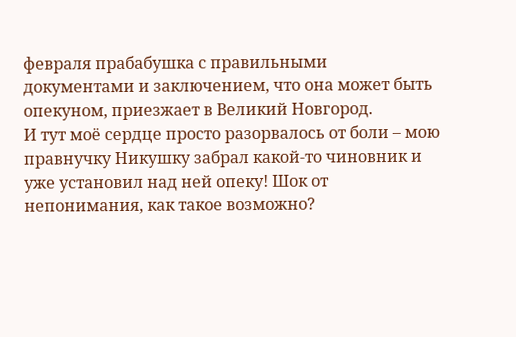февраля прабабушка с правильными документами и заключением, что она может быть опекуном, приезжает в Великий Новгород.
И тут моё сердце просто разорвалось от боли – мою правнучку Никушку забрал какой-то чиновник и уже установил над ней опеку! Шок от непонимания, как такое возможно?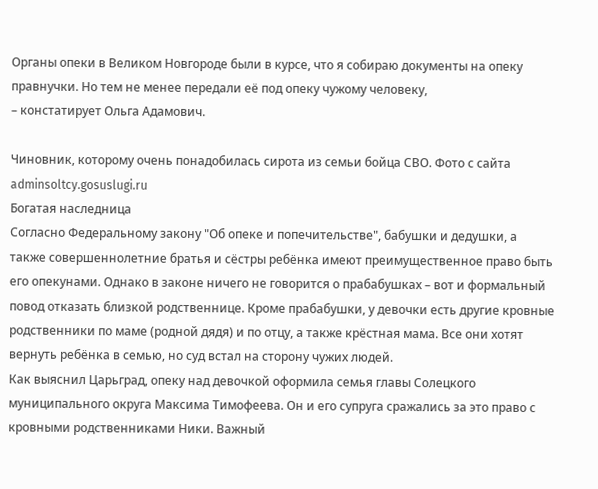Органы опеки в Великом Новгороде были в курсе, что я собираю документы на опеку правнучки. Но тем не менее передали её под опеку чужому человеку,
– констатирует Ольга Адамович.

Чиновник, которому очень понадобилась сирота из семьи бойца СВО. Фото с сайта adminsoltcy.gosuslugi.ru
Богатая наследница
Согласно Федеральному закону "Об опеке и попечительстве", бабушки и дедушки, а также совершеннолетние братья и сёстры ребёнка имеют преимущественное право быть его опекунами. Однако в законе ничего не говорится о прабабушках – вот и формальный повод отказать близкой родственнице. Кроме прабабушки, у девочки есть другие кровные родственники по маме (родной дядя) и по отцу, а также крёстная мама. Все они хотят вернуть ребёнка в семью, но суд встал на сторону чужих людей.
Как выяснил Царьград, опеку над девочкой оформила семья главы Солецкого муниципального округа Максима Тимофеева. Он и его супруга сражались за это право с кровными родственниками Ники. Важный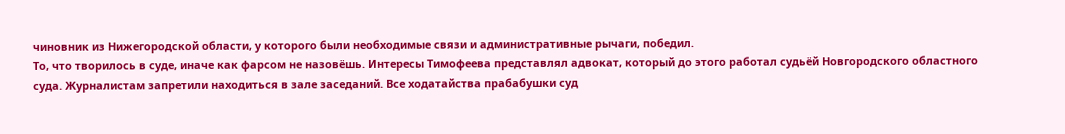чиновник из Нижегородской области, у которого были необходимые связи и административные рычаги, победил.
То, что творилось в суде, иначе как фарсом не назовёшь. Интересы Тимофеева представлял адвокат, который до этого работал судьёй Новгородского областного суда. Журналистам запретили находиться в зале заседаний. Все ходатайства прабабушки суд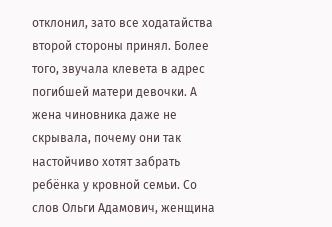отклонил, зато все ходатайства второй стороны принял. Более того, звучала клевета в адрес погибшей матери девочки. А жена чиновника даже не скрывала, почему они так настойчиво хотят забрать ребёнка у кровной семьи. Со слов Ольги Адамович, женщина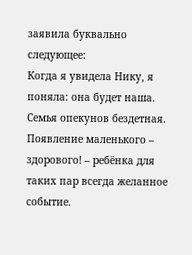заявила буквально следующее:
Когда я увидела Нику, я поняла: она будет наша.
Семья опекунов бездетная. Появление маленького – здорового! – ребёнка для таких пар всегда желанное событие.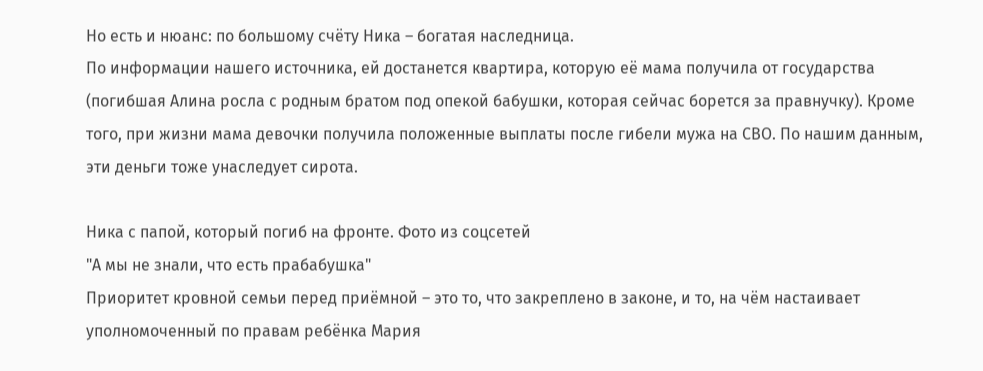Но есть и нюанс: по большому счёту Ника – богатая наследница.
По информации нашего источника, ей достанется квартира, которую её мама получила от государства (погибшая Алина росла с родным братом под опекой бабушки, которая сейчас борется за правнучку). Кроме того, при жизни мама девочки получила положенные выплаты после гибели мужа на СВО. По нашим данным, эти деньги тоже унаследует сирота.

Ника с папой, который погиб на фронте. Фото из соцсетей
"А мы не знали, что есть прабабушка"
Приоритет кровной семьи перед приёмной – это то, что закреплено в законе, и то, на чём настаивает уполномоченный по правам ребёнка Мария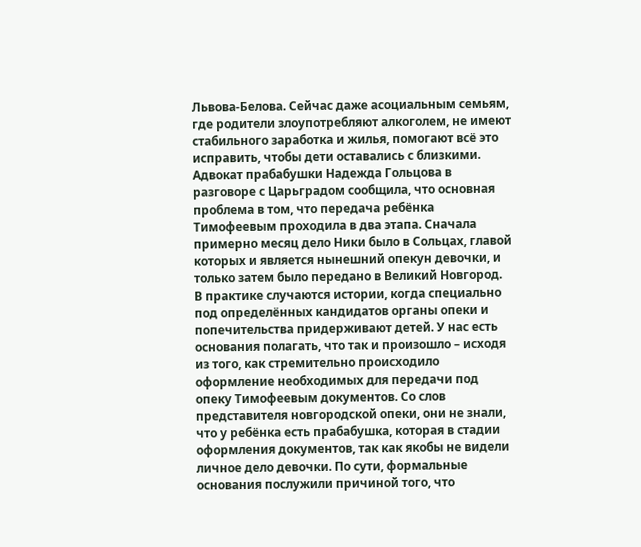Львова-Белова. Сейчас даже асоциальным семьям, где родители злоупотребляют алкоголем, не имеют стабильного заработка и жилья, помогают всё это исправить, чтобы дети оставались с близкими.
Адвокат прабабушки Надежда Гольцова в разговоре с Царьградом сообщила, что основная проблема в том, что передача ребёнка Тимофеевым проходила в два этапа. Сначала примерно месяц дело Ники было в Сольцах, главой которых и является нынешний опекун девочки, и только затем было передано в Великий Новгород.
В практике случаются истории, когда специально под определённых кандидатов органы опеки и попечительства придерживают детей. У нас есть основания полагать, что так и произошло – исходя из того, как стремительно происходило оформление необходимых для передачи под опеку Тимофеевым документов. Со слов представителя новгородской опеки, они не знали, что у ребёнка есть прабабушка, которая в стадии оформления документов, так как якобы не видели личное дело девочки. По сути, формальные основания послужили причиной того, что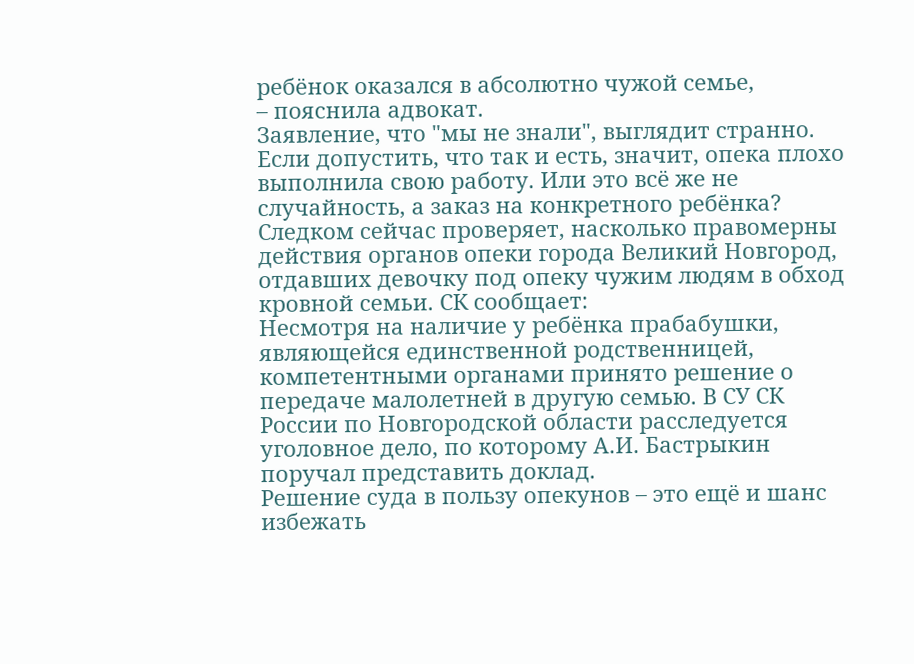ребёнок оказался в абсолютно чужой семье,
– пояснила адвокат.
Заявление, что "мы не знали", выглядит странно. Если допустить, что так и есть, значит, опека плохо выполнила свою работу. Или это всё же не случайность, а заказ на конкретного ребёнка? Следком сейчас проверяет, насколько правомерны действия органов опеки города Великий Новгород, отдавших девочку под опеку чужим людям в обход кровной семьи. СК сообщает:
Несмотря на наличие у ребёнка прабабушки, являющейся единственной родственницей, компетентными органами принято решение о передаче малолетней в другую семью. В СУ СК России по Новгородской области расследуется уголовное дело, по которому А.И. Бастрыкин поручал представить доклад.
Решение суда в пользу опекунов – это ещё и шанс избежать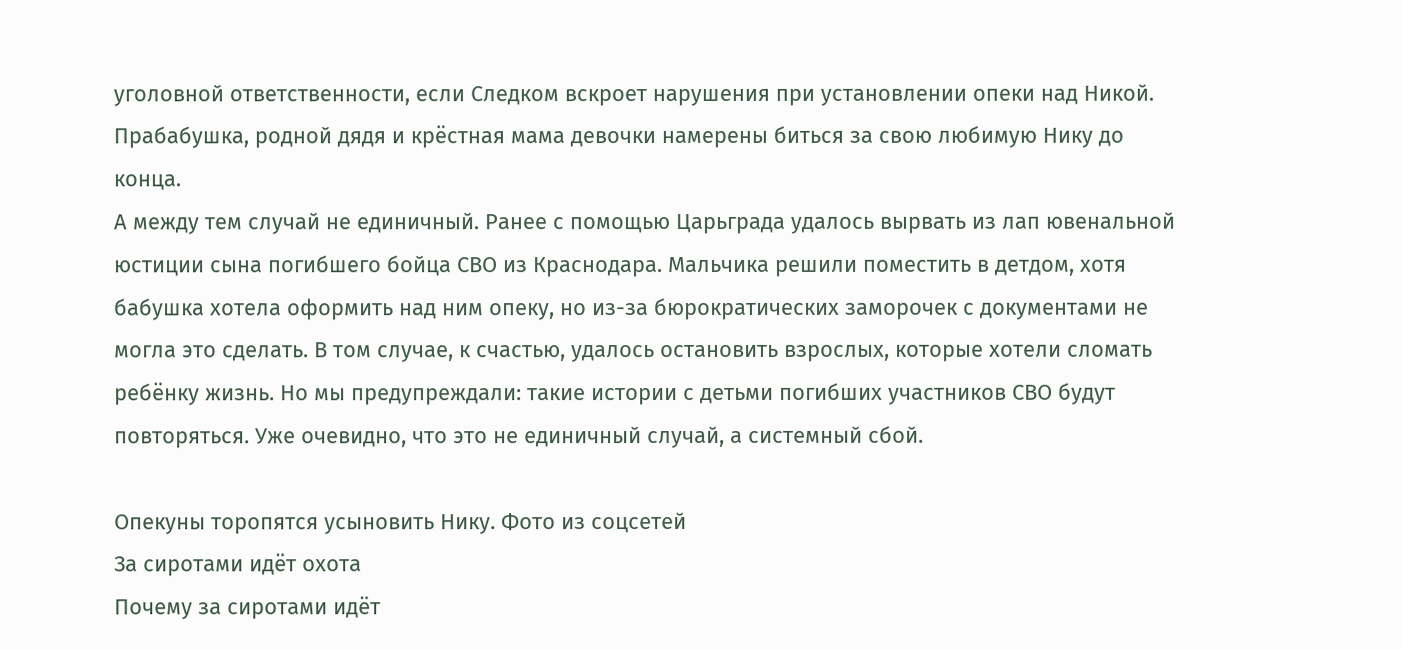уголовной ответственности, если Следком вскроет нарушения при установлении опеки над Никой. Прабабушка, родной дядя и крёстная мама девочки намерены биться за свою любимую Нику до конца.
А между тем случай не единичный. Ранее с помощью Царьграда удалось вырвать из лап ювенальной юстиции сына погибшего бойца СВО из Краснодара. Мальчика решили поместить в детдом, хотя бабушка хотела оформить над ним опеку, но из-за бюрократических заморочек с документами не могла это сделать. В том случае, к счастью, удалось остановить взрослых, которые хотели сломать ребёнку жизнь. Но мы предупреждали: такие истории с детьми погибших участников СВО будут повторяться. Уже очевидно, что это не единичный случай, а системный сбой.

Опекуны торопятся усыновить Нику. Фото из соцсетей
За сиротами идёт охота
Почему за сиротами идёт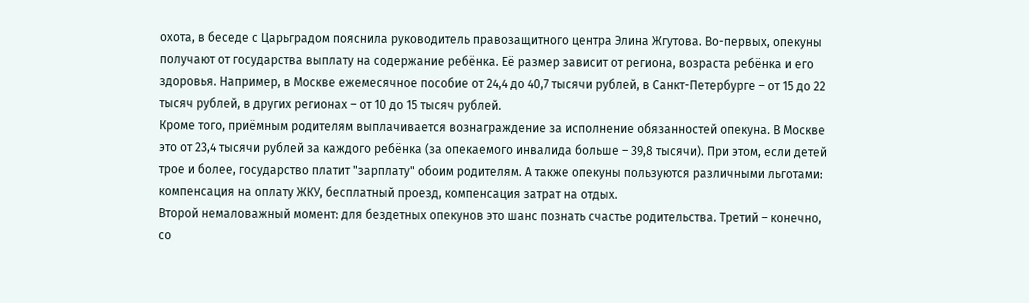охота, в беседе с Царьградом пояснила руководитель правозащитного центра Элина Жгутова. Во-первых, опекуны получают от государства выплату на содержание ребёнка. Её размер зависит от региона, возраста ребёнка и его здоровья. Например, в Москве ежемесячное пособие от 24,4 до 40,7 тысячи рублей, в Санкт-Петербурге – от 15 до 22 тысяч рублей, в других регионах – от 10 до 15 тысяч рублей.
Кроме того, приёмным родителям выплачивается вознаграждение за исполнение обязанностей опекуна. В Москве это от 23,4 тысячи рублей за каждого ребёнка (за опекаемого инвалида больше – 39,8 тысячи). При этом, если детей трое и более, государство платит "зарплату" обоим родителям. А также опекуны пользуются различными льготами: компенсация на оплату ЖКУ, бесплатный проезд, компенсация затрат на отдых.
Второй немаловажный момент: для бездетных опекунов это шанс познать счастье родительства. Третий – конечно, со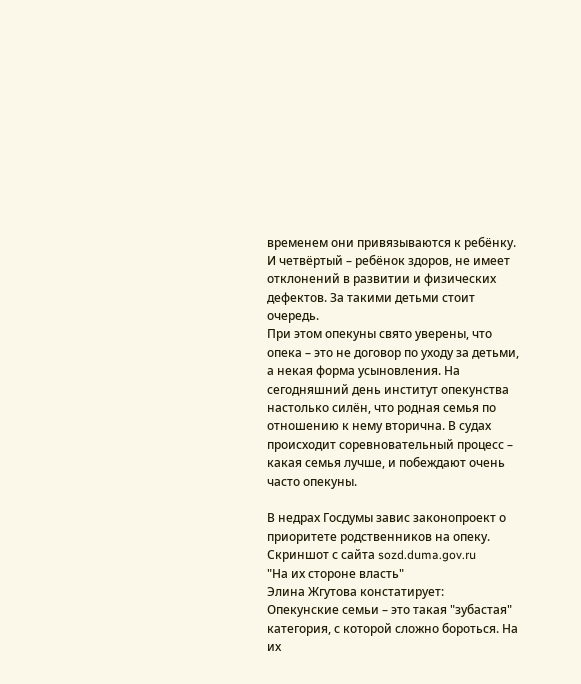временем они привязываются к ребёнку. И четвёртый – ребёнок здоров, не имеет отклонений в развитии и физических дефектов. За такими детьми стоит очередь.
При этом опекуны свято уверены, что опека – это не договор по уходу за детьми, а некая форма усыновления. На сегодняшний день институт опекунства настолько силён, что родная семья по отношению к нему вторична. В судах происходит соревновательный процесс – какая семья лучше, и побеждают очень часто опекуны.

В недрах Госдумы завис законопроект о приоритете родственников на опеку. Скриншот с сайта sozd.duma.gov.ru
"На их стороне власть"
Элина Жгутова констатирует:
Опекунские семьи – это такая "зубастая" категория, с которой сложно бороться. На их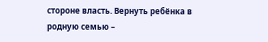стороне власть. Вернуть ребёнка в родную семью –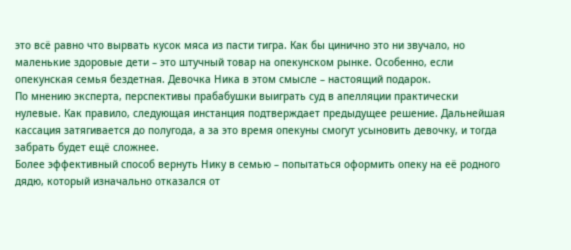это всё равно что вырвать кусок мяса из пасти тигра. Как бы цинично это ни звучало, но маленькие здоровые дети – это штучный товар на опекунском рынке. Особенно, если опекунская семья бездетная. Девочка Ника в этом смысле – настоящий подарок.
По мнению эксперта, перспективы прабабушки выиграть суд в апелляции практически нулевые. Как правило, следующая инстанция подтверждает предыдущее решение. Дальнейшая кассация затягивается до полугода, а за это время опекуны смогут усыновить девочку, и тогда забрать будет ещё сложнее.
Более эффективный способ вернуть Нику в семью – попытаться оформить опеку на её родного дядю, который изначально отказался от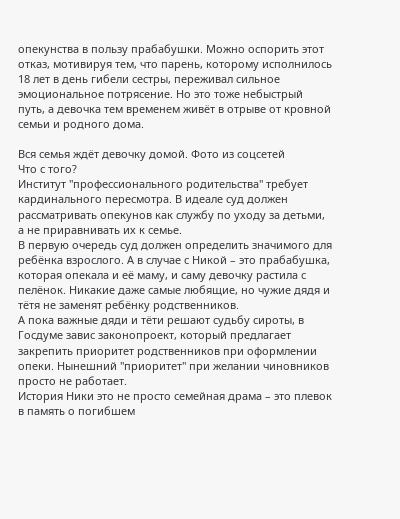опекунства в пользу прабабушки. Можно оспорить этот отказ, мотивируя тем, что парень, которому исполнилось 18 лет в день гибели сестры, переживал сильное эмоциональное потрясение. Но это тоже небыстрый путь, а девочка тем временем живёт в отрыве от кровной семьи и родного дома.

Вся семья ждёт девочку домой. Фото из соцсетей
Что с того?
Институт "профессионального родительства" требует кардинального пересмотра. В идеале суд должен рассматривать опекунов как службу по уходу за детьми, а не приравнивать их к семье.
В первую очередь суд должен определить значимого для ребёнка взрослого. А в случае с Никой – это прабабушка, которая опекала и её маму, и саму девочку растила с пелёнок. Никакие даже самые любящие, но чужие дядя и тётя не заменят ребёнку родственников.
А пока важные дяди и тёти решают судьбу сироты, в Госдуме завис законопроект, который предлагает закрепить приоритет родственников при оформлении опеки. Нынешний "приоритет" при желании чиновников просто не работает.
История Ники это не просто семейная драма – это плевок в память о погибшем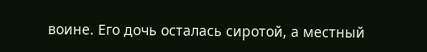воине. Его дочь осталась сиротой, а местный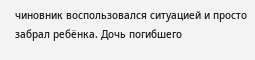чиновник воспользовался ситуацией и просто забрал ребёнка. Дочь погибшего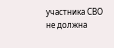участника СВО не должна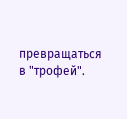превращаться в "трофей".